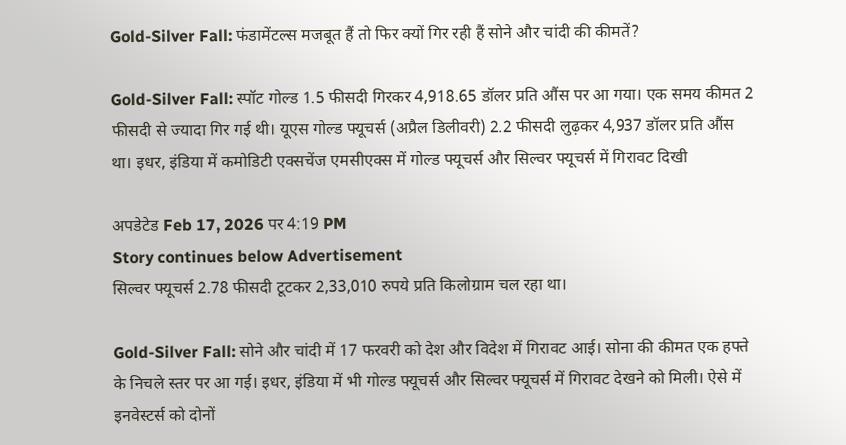Gold-Silver Fall: फंडामेंटल्स मजबूत हैं तो फिर क्यों गिर रही हैं सोने और चांदी की कीमतें?

Gold-Silver Fall: स्पॉट गोल्ड 1.5 फीसदी गिरकर 4,918.65 डॉलर प्रति औंस पर आ गया। एक समय कीमत 2 फीसदी से ज्यादा गिर गई थी। यूएस गोल्ड फ्यूचर्स (अप्रैल डिलीवरी) 2.2 फीसदी लुढ़कर 4,937 डॉलर प्रति औंस था। इधर, इंडिया में कमोडिटी एक्सचेंज एमसीएक्स में गोल्ड फ्यूचर्स और सिल्वर फ्यूचर्स में गिरावट दिखी

अपडेटेड Feb 17, 2026 पर 4:19 PM
Story continues below Advertisement
सिल्वर फ्यूचर्स 2.78 फीसदी टूटकर 2,33,010 रुपये प्रति किलोग्राम चल रहा था।

Gold-Silver Fall: सोने और चांदी में 17 फरवरी को देश और विदेश में गिरावट आई। सोना की कीमत एक हफ्ते के निचले स्तर पर आ गई। इधर, इंडिया में भी गोल्ड फ्यूचर्स और सिल्वर फ्यूचर्स में गिरावट देखने को मिली। ऐसे में इनवेस्टर्स को दोनों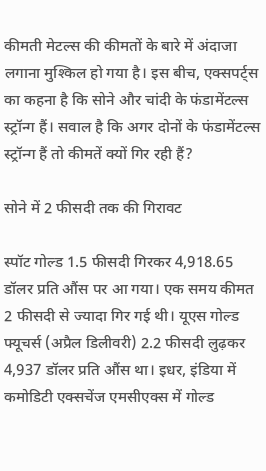कीमती मेटल्स की कीमतों के बारे में अंदाजा लगाना मुश्किल हो गया है। इस बीच, एक्सपर्ट्स का कहना है कि सोने और चांदी के फंडामेंटल्स स्ट्रॉन्ग हैं। सवाल है कि अगर दोनों के फंडामेंटल्स स्ट्रॉन्ग हैं तो कीमतें क्यों गिर रही हैं?

सोने में 2 फीसदी तक की गिरावट

स्पॉट गोल्ड 1.5 फीसदी गिरकर 4,918.65 डॉलर प्रति औंस पर आ गया। एक समय कीमत 2 फीसदी से ज्यादा गिर गई थी। यूएस गोल्ड फ्यूचर्स (अप्रैल डिलीवरी) 2.2 फीसदी लुढ़कर 4,937 डॉलर प्रति औंस था। इधर, इंडिया में कमोडिटी एक्सचेंज एमसीएक्स में गोल्ड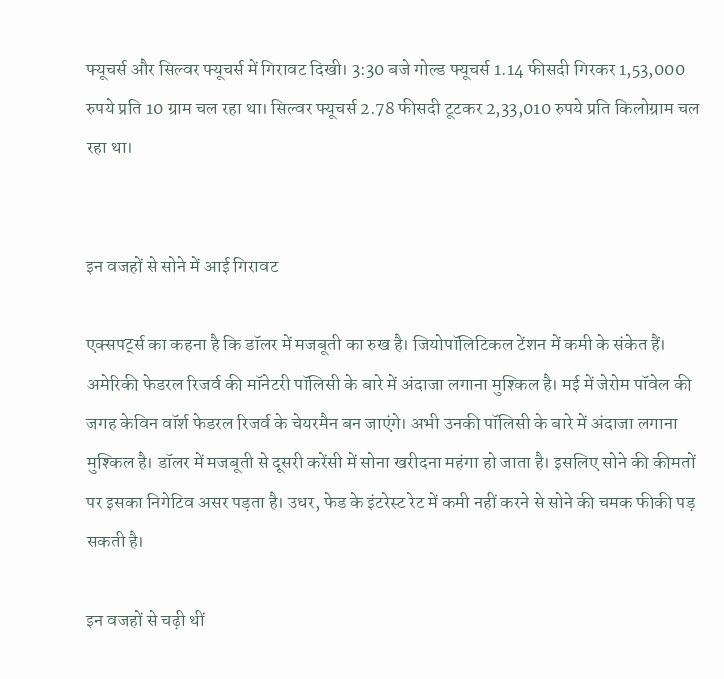फ्यूचर्स और सिल्वर फ्यूचर्स में गिरावट दिखी। 3:30 बजे गोल्ड फ्यूचर्स 1.14 फीसदी गिरकर 1,53,000 रुपये प्रति 10 ग्राम चल रहा था। सिल्वर फ्यूचर्स 2.78 फीसदी टूटकर 2,33,010 रुपये प्रति किलोग्राम चल रहा था।


इन वजहों से सोने में आई गिरावट

एक्सपर्ट्स का कहना है कि डॉलर में मजबूती का रुख है। जियोपॉलिटिकल टेंशन में कमी के संकेत हैं। अमेरिकी फेडरल रिजर्व की मॉनेटरी पॉलिसी के बारे में अंदाजा लगाना मुश्किल है। मई में जेरोम पॉवेल की जगह केविन वॉर्श फेडरल रिजर्व के चेयरमैन बन जाएंगे। अभी उनकी पॉलिसी के बारे में अंदाजा लगाना मुश्किल है। डॉलर में मजबूती से दूसरी करेंसी में सोना खरीदना महंगा हो जाता है। इसलिए सोने की कीमतों पर इसका निगेटिव असर पड़ता है। उधर, फेड के इंटरेस्ट रेट में कमी नहीं करने से सोने की चमक फीकी पड़ सकती है।

इन वजहों से चढ़ी थीं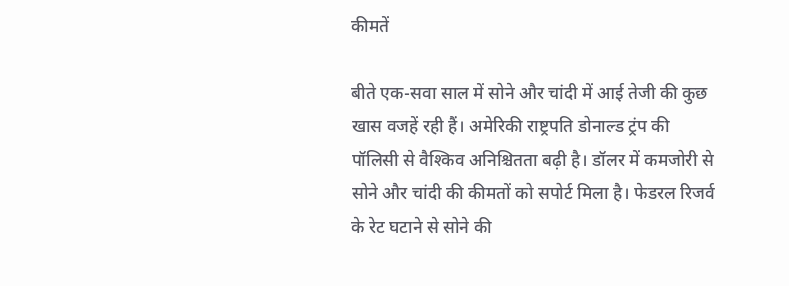कीमतें

बीते एक-सवा साल में सोने और चांदी में आई तेजी की कुछ खास वजहें रही हैं। अमेरिकी राष्ट्रपति डोनाल्ड ट्रंप की पॉलिसी से वैश्किव अनिश्चितता बढ़ी है। डॉलर में कमजोरी से सोने और चांदी की कीमतों को सपोर्ट मिला है। फेडरल रिजर्व के रेट घटाने से सोने की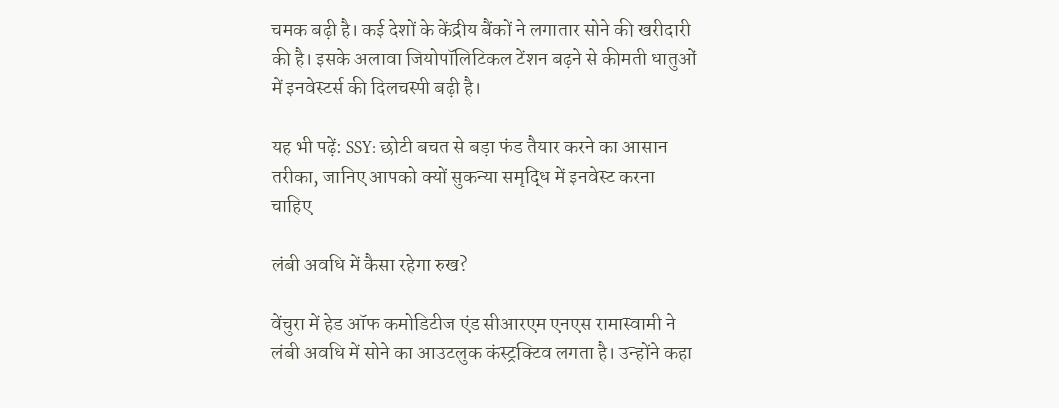चमक बढ़ी है। कई देशों के केंद्रीय बैंकों ने लगातार सोने की खरीदारी की है। इसके अलावा जियोपॉलिटिकल टेंशन बढ़ने से कीमती धातुओं में इनवेस्टर्स की दिलचस्पी बढ़ी है।

यह भी पढ़ें: SSY: छोटी बचत से बड़ा फंड तैयार करने का आसान तरीका, जानिए आपको क्यों सुकन्या समृद्धि में इनवेस्ट करना चाहिए

लंबी अवधि में कैसा रहेगा रुख?

वेंचुरा में हेड ऑफ कमोडिटीज एंड सीआरएम एनएस रामास्वामी ने लंबी अवधि में सोने का आउटलुक कंस्ट्रक्टिव लगता है। उन्होंने कहा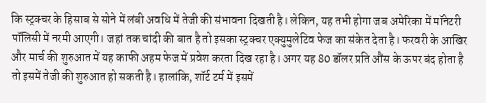कि स्ट्रक्चर के हिसाब से सोने में लंबी अवधि में तेजी की संभावना दिखती है। लेकिन, यह तभी होगा जब अमेरिका में मॉनेटरी पॉलिसी में नरमी आएगी। जहां तक चांदी की बात है तो इसका स्ट्रक्चर एक्युमुलेटिव फेज का संकेत देता है। फरवरी के आखिर और मार्च की शुरुआत में यह काफी अहम फेज में प्रवेश करता दिख रहा है। अगर यह 80 डॉलर प्रति औंस के ऊपर बंद होता है तो इसमें तेजी की शुरुआत हो सकती है। हालांकि, शॉर्ट टर्म में इसमें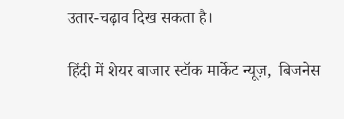उतार-चढ़ाव दिख सकता है।

हिंदी में शेयर बाजार स्टॉक मार्केट न्यूज़,  बिजनेस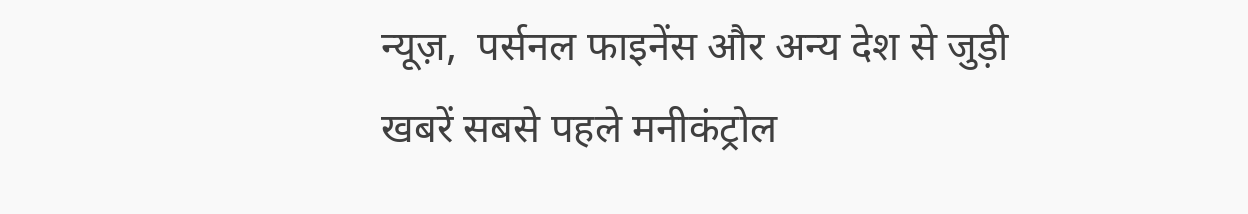न्यूज़,  पर्सनल फाइनेंस और अन्य देश से जुड़ी खबरें सबसे पहले मनीकंट्रोल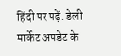हिंदी पर पढ़ें. डेली मार्केट अपडेट के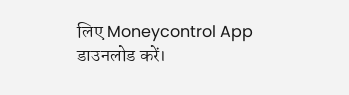लिए Moneycontrol App  डाउनलोड करें।